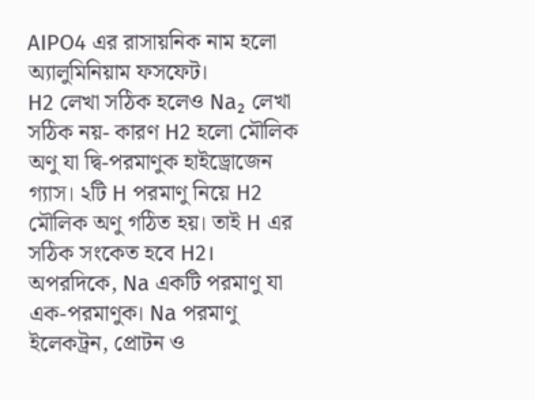AIPO4 এর রাসায়নিক নাম হলো অ্যালুমিনিয়াম ফসফেট।
H2 লেখা সঠিক হলেও Na₂ লেখা সঠিক নয়- কারণ H2 হলো মৌলিক অণু যা দ্বি-পরমাণুক হাইড্রোজেন গ্যাস। ২টি H পরমাণু নিয়ে H2 মৌলিক অণু গঠিত হয়। তাই H এর সঠিক সংকেত হবে H2। অপরদিকে, Na একটি পরমাণু যা এক-পরমাণুক। Na পরমাণু ইলেকট্রন, প্রোটন ও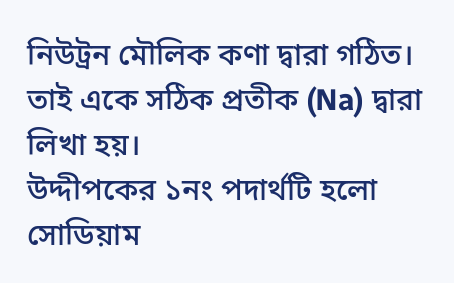নিউট্রন মৌলিক কণা দ্বারা গঠিত। তাই একে সঠিক প্রতীক (Na) দ্বারা লিখা হয়।
উদ্দীপকের ১নং পদার্থটি হলো সোডিয়াম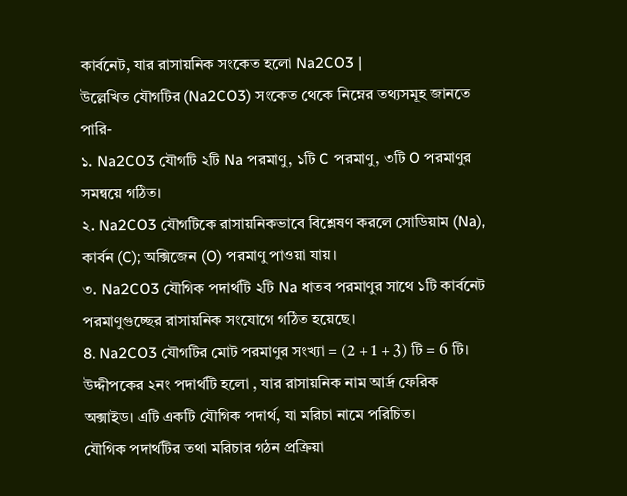কার্বনেট, যার রাসায়নিক সংকেত হলো Na2CO3 |
উল্লেখিত যৌগটির (Na2CO3) সংকেত থেকে নিম্নের তথ্যসমূহ জানতে পারি-
১. Na2CO3 যৌগটি ২টি Na পরমাণু, ১টি C পরমাণু, ৩টি O পরমাণুর সমন্বয়ে গঠিত।
২. Na2CO3 যৌগটিকে রাসায়নিকভাবে বিশ্লেষণ করলে সোডিয়াম (Na), কার্বন (C); অক্সিজেন (O) পরমাণু পাওয়া যায়।
৩. Na2CO3 যৌগিক পদার্থটি ২টি Na ধাতব পরমাণুর সাথে ১টি কার্বনেট পরমাণুগুচ্ছের রাসায়নিক সংযোগে গঠিত হয়েছে।
8. Na2CO3 যৌগটির মোট পরমাণুর সংখ্যা = (2 + 1 + 3) টি = 6 টি।
উদ্দীপকের ২নং পদার্থটি হলো , যার রাসায়নিক নাম আর্দ্র ফেরিক অক্সাইড। এটি একটি যৌগিক পদার্থ, যা মরিচা নামে পরিচিত।
যৌগিক পদার্থটির তথা মরিচার গঠন প্রক্রিয়া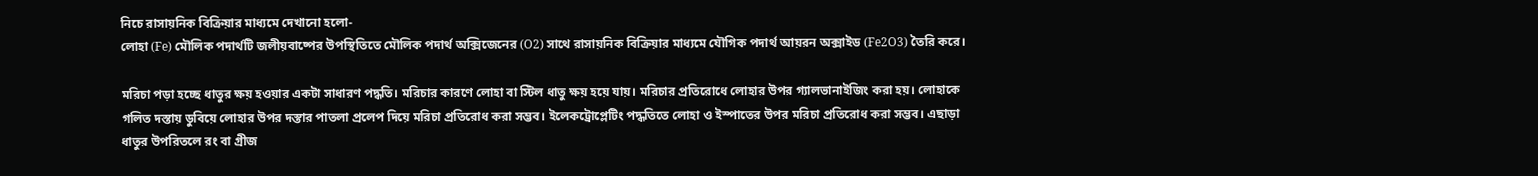নিচে রাসায়নিক বিক্রিয়ার মাধ্যমে দেখানো হলো-
লোহা (Fe) মৌলিক পদার্থটি জলীয়বাষ্পের উপস্থিতিতে মৌলিক পদার্থ অক্সিজেনের (O2) সাথে রাসায়নিক বিক্রিয়ার মাধ্যমে যৌগিক পদার্থ আয়রন অক্সাইড (Fe2O3) তৈরি করে।

মরিচা পড়া হচ্ছে ধাতুর ক্ষয় হওয়ার একটা সাধারণ পদ্ধতি। মরিচার কারণে লোহা বা স্টিল ধাতু ক্ষয় হয়ে যায়। মরিচার প্রতিরোধে লোহার উপর গ্যালভানাইজিং করা হয়। লোহাকে গলিত দস্তায় ডুবিয়ে লোহার উপর দস্তার পাতলা প্রলেপ দিয়ে মরিচা প্রতিরোধ করা সম্ভব। ইলেকট্রোপ্লেটিং পদ্ধতিতে লোহা ও ইস্পাতের উপর মরিচা প্রতিরোধ করা সম্ভব। এছাড়া ধাতুর উপরিতলে রং বা গ্রীজ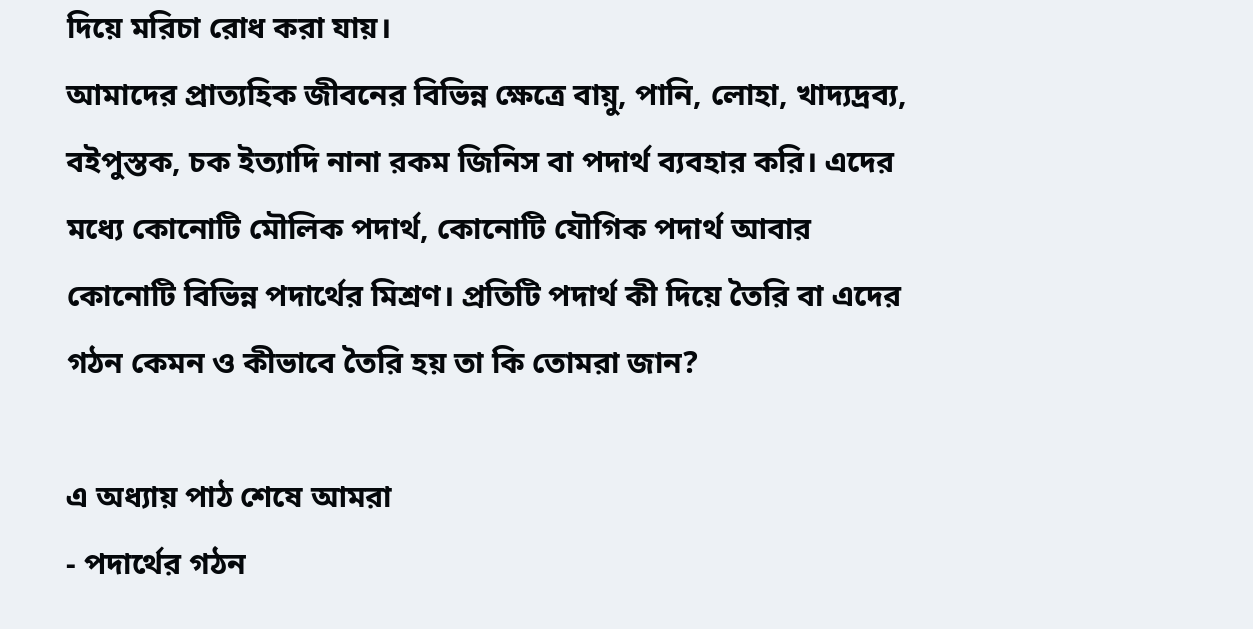দিয়ে মরিচা রোধ করা যায়।
আমাদের প্রাত্যহিক জীবনের বিভিন্ন ক্ষেত্রে বায়ু, পানি, লোহা, খাদ্যদ্রব্য, বইপুস্তক, চক ইত্যাদি নানা রকম জিনিস বা পদার্থ ব্যবহার করি। এদের মধ্যে কোনোটি মৌলিক পদার্থ, কোনোটি যৌগিক পদার্থ আবার কোনোটি বিভিন্ন পদার্থের মিশ্রণ। প্রতিটি পদার্থ কী দিয়ে তৈরি বা এদের গঠন কেমন ও কীভাবে তৈরি হয় তা কি তোমরা জান?

এ অধ্যায় পাঠ শেষে আমরা
- পদার্থের গঠন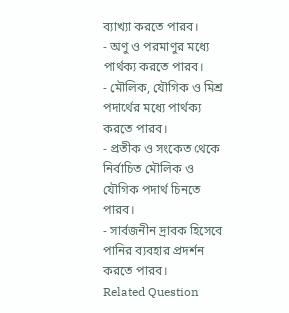ব্যাখ্যা করতে পারব।
- অণু ও পরমাণুর মধ্যে পার্থক্য করতে পারব।
- মৌলিক, যৌগিক ও মিশ্র পদার্থের মধ্যে পার্থক্য করতে পারব।
- প্রতীক ও সংকেত থেকে নির্বাচিত মৌলিক ও যৌগিক পদার্থ চিনতে পারব।
- সার্বজনীন দ্রাবক হিসেবে পানির ব্যবহার প্রদর্শন করতে পারব।
Related Question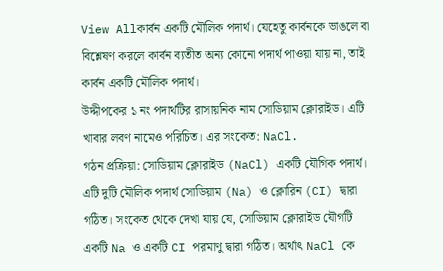View Allকার্বন একটি মৌলিক পদার্থ। যেহেতু কার্বনকে ভাঙলে বা বিশ্লেষণ করলে কার্বন ব্যতীত অন্য কোনো পদার্থ পাওয়া যায় না, তাই কার্বন একটি মৌলিক পদার্থ।
উদ্দীপকের ১ নং পদার্থটির রাসায়নিক নাম সোডিয়াম ক্লোরাইড। এটি খাবার লবণ নামেও পরিচিত। এর সংকেত: NaCl.
গঠন প্রক্রিয়া: সোডিয়াম ক্লোরাইড (NaCl) একটি যৌগিক পদার্থ। এটি দুটি মৌলিক পদার্থ সোডিয়াম (Na) ও ক্লোরিন (CI) দ্বারা গঠিত। সংকেত থেকে দেখা যায় যে, সোডিয়াম ক্লোরাইড যৌগটি একটি Na ও একটি CI পরমাণু দ্বারা গঠিত। অর্থাৎ NaCl কে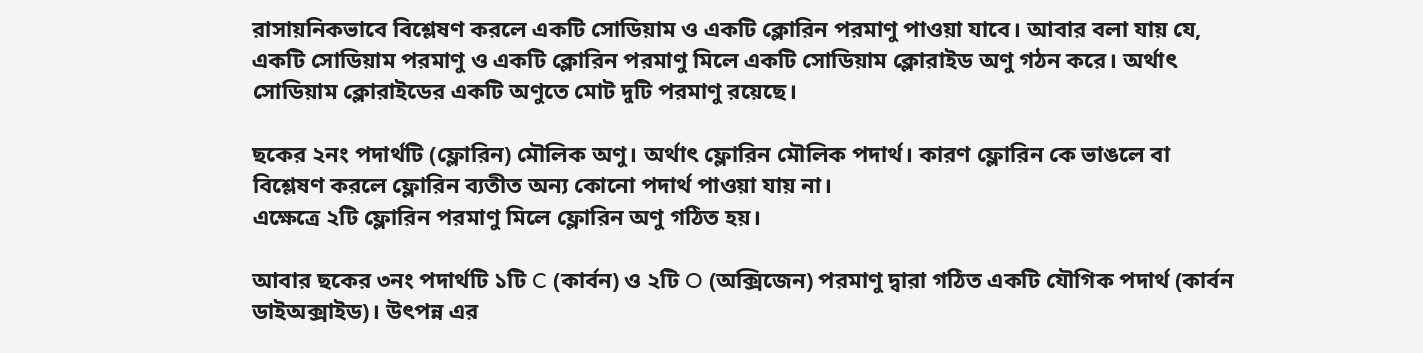রাসায়নিকভাবে বিশ্লেষণ করলে একটি সোডিয়াম ও একটি ক্লোরিন পরমাণু পাওয়া যাবে। আবার বলা যায় যে, একটি সোডিয়াম পরমাণু ও একটি ক্লোরিন পরমাণু মিলে একটি সোডিয়াম ক্লোরাইড অণু গঠন করে। অর্থাৎ সোডিয়াম ক্লোরাইডের একটি অণুতে মোট দুটি পরমাণু রয়েছে।

ছকের ২নং পদার্থটি (ফ্লোরিন) মৌলিক অণু। অর্থাৎ ফ্লোরিন মৌলিক পদার্থ। কারণ ফ্লোরিন কে ভাঙলে বা বিশ্লেষণ করলে ফ্লোরিন ব্যতীত অন্য কোনো পদার্থ পাওয়া যায় না।
এক্ষেত্রে ২টি ফ্লোরিন পরমাণু মিলে ফ্লোরিন অণু গঠিত হয়।

আবার ছকের ৩নং পদার্থটি ১টি C (কার্বন) ও ২টি O (অক্সিজেন) পরমাণু দ্বারা গঠিত একটি যৌগিক পদার্থ (কার্বন ডাইঅক্সাইড)। উৎপন্ন এর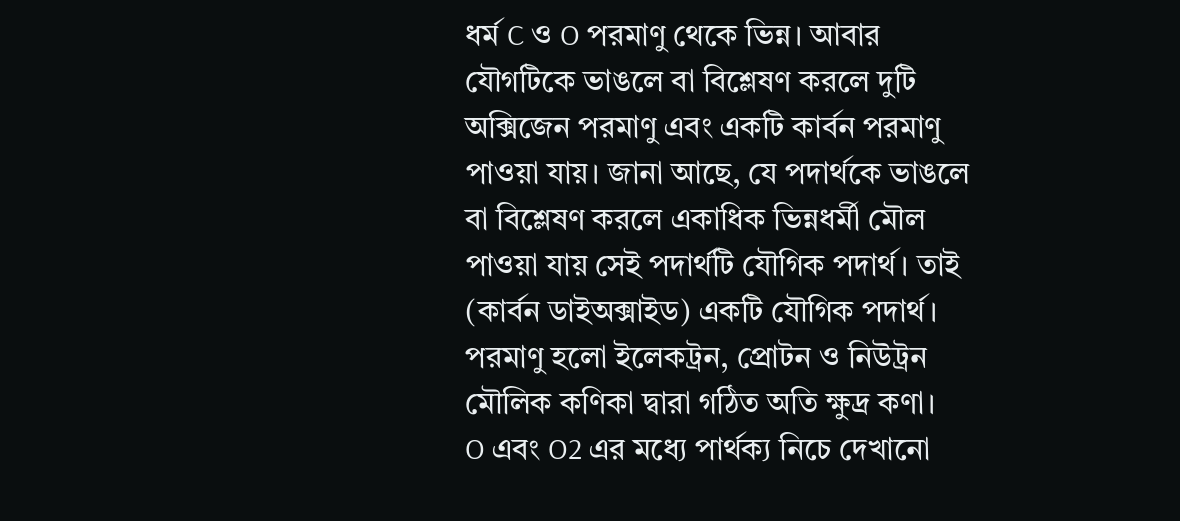ধর্ম C ও O পরমাণু থেকে ভিন্ন। আবার যৌগটিকে ভাঙলে বা বিশ্লেষণ করলে দুটি অক্সিজেন পরমাণু এবং একটি কার্বন পরমাণু পাওয়া যায়। জানা আছে, যে পদার্থকে ভাঙলে বা বিশ্লেষণ করলে একাধিক ভিন্নধর্মী মৌল পাওয়া যায় সেই পদার্থটি যৌগিক পদার্থ। তাই (কার্বন ডাইঅক্সাইড) একটি যৌগিক পদার্থ।
পরমাণু হলো ইলেকট্রন, প্রোটন ও নিউট্রন মৌলিক কণিকা দ্বারা গঠিত অতি ক্ষুদ্র কণা।
O এবং O2 এর মধ্যে পার্থক্য নিচে দেখানো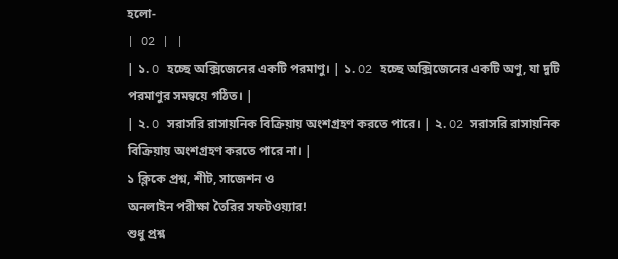হলো-
| O2 | |
| ১. O হচ্ছে অক্সিজেনের একটি পরমাণু। | ১. O2 হচ্ছে অক্সিজেনের একটি অণু, যা দুটি পরমাণুর সমন্বয়ে গঠিত। |
| ২. O সরাসরি রাসায়নিক বিক্রিয়ায় অংশগ্রহণ করতে পারে। | ২. O2 সরাসরি রাসায়নিক বিক্রিয়ায় অংশগ্রহণ করতে পারে না। |
১ ক্লিকে প্রশ্ন, শীট, সাজেশন ও
অনলাইন পরীক্ষা তৈরির সফটওয়্যার!
শুধু প্রশ্ন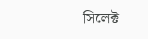সিলেক্ট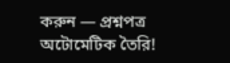করুন — প্রশ্নপত্র অটোমেটিক তৈরি!